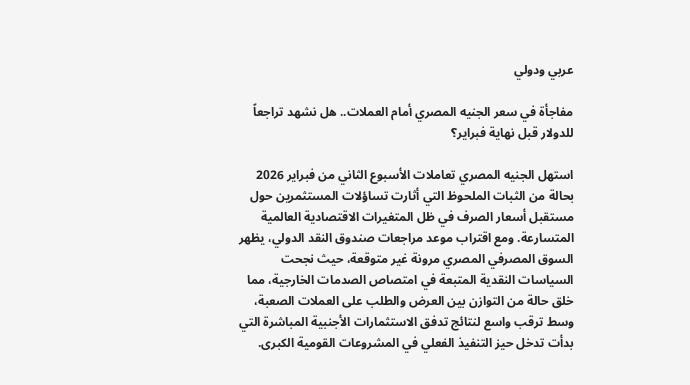عربي ودولي

مفاجأة في سعر الجنيه المصري أمام العملات.. هل نشهد تراجعاً للدولار قبل نهاية فبراير؟

استهل الجنيه المصري تعاملات الأسبوع الثاني من فبراير 2026 بحالة من الثبات الملحوظ التي أثارت تساؤلات المستثمرين حول مستقبل أسعار الصرف في ظل المتغيرات الاقتصادية العالمية المتسارعة. ومع اقتراب موعد مراجعات صندوق النقد الدولي، يظهر السوق المصرفي المصري مرونة غير متوقعة، حيث نجحت السياسات النقدية المتبعة في امتصاص الصدمات الخارجية، مما خلق حالة من التوازن بين العرض والطلب على العملات الصعبة، وسط ترقب واسع لنتائج تدفق الاستثمارات الأجنبية المباشرة التي بدأت تدخل حيز التنفيذ الفعلي في المشروعات القومية الكبرى.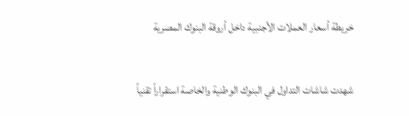خريطة أسعار العملات الأجنبية داخل أروقة البنوك المصرية

شهدت شاشات التداول في البنوك الوطنية والخاصة استقراراً تقنياً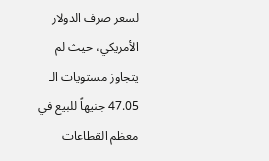لسعر صرف الدولار الأمريكي، حيث لم يتجاوز مستويات الـ 47.05 جنيهاً للبيع في معظم القطاعات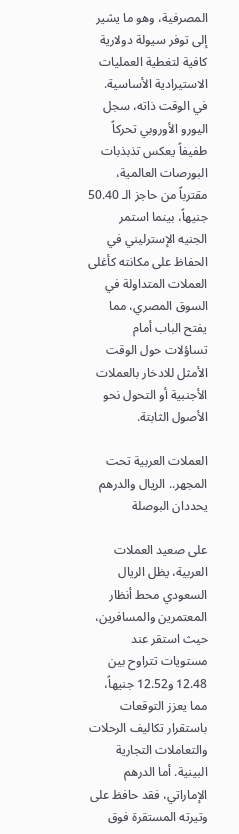المصرفية، وهو ما يشير إلى توفر سيولة دولارية كافية لتغطية العمليات الاستيرادية الأساسية. في الوقت ذاته، سجل اليورو الأوروبي تحركاً طفيفاً يعكس تذبذبات البورصات العالمية، مقترباً من حاجز الـ 50.40 جنيهاً، بينما استمر الجنيه الإسترليني في الحفاظ على مكانته كأغلى العملات المتداولة في السوق المصري، مما يفتح الباب أمام تساؤلات حول الوقت الأمثل للادخار بالعملات الأجنبية أو التحول نحو الأصول الثابتة.

العملات العربية تحت المجهر.. الريال والدرهم يحددان البوصلة

على صعيد العملات العربية، يظل الريال السعودي محط أنظار المعتمرين والمسافرين، حيث استقر عند مستويات تتراوح بين 12.48 و12.52 جنيهاً، مما يعزز التوقعات باستقرار تكاليف الرحلات والتعاملات التجارية البينية. أما الدرهم الإماراتي، فقد حافظ على وتيرته المستقرة فوق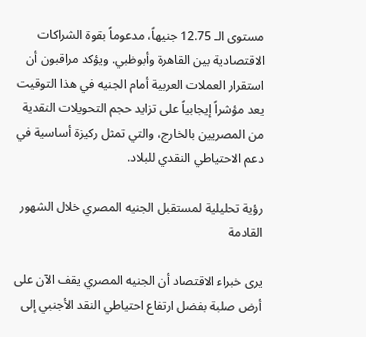مستوى الـ 12.75 جنيهاً، مدعوماً بقوة الشراكات الاقتصادية بين القاهرة وأبوظبي. ويؤكد مراقبون أن استقرار العملات العربية أمام الجنيه في هذا التوقيت يعد مؤشراً إيجابياً على تزايد حجم التحويلات النقدية من المصريين بالخارج، والتي تمثل ركيزة أساسية في دعم الاحتياطي النقدي للبلاد.

رؤية تحليلية لمستقبل الجنيه المصري خلال الشهور القادمة

يرى خبراء الاقتصاد أن الجنيه المصري يقف الآن على أرض صلبة بفضل ارتفاع احتياطي النقد الأجنبي إلى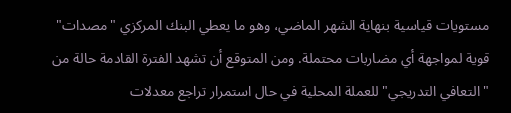مستويات قياسية بنهاية الشهر الماضي، وهو ما يعطي البنك المركزي "مصدات" قوية لمواجهة أي مضاربات محتملة. ومن المتوقع أن تشهد الفترة القادمة حالة من "التعافي التدريجي" للعملة المحلية في حال استمرار تراجع معدلات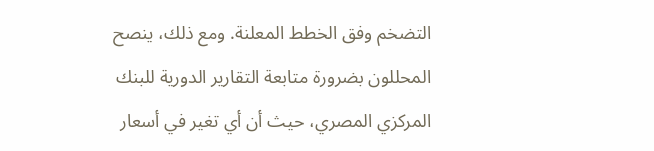التضخم وفق الخطط المعلنة. ومع ذلك، ينصح المحللون بضرورة متابعة التقارير الدورية للبنك المركزي المصري، حيث أن أي تغير في أسعار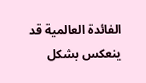الفائدة العالمية قد ينعكس بشكل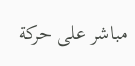مباشر على حركة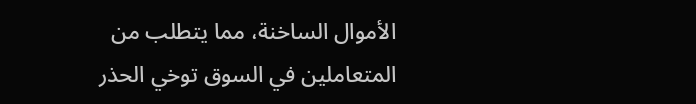الأموال الساخنة، مما يتطلب من المتعاملين في السوق توخي الحذر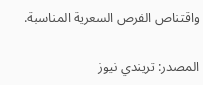واقتناص الفرص السعرية المناسبة.

المصدر: تريندي نيوز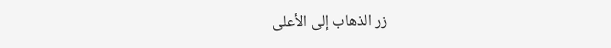زر الذهاب إلى الأعلى